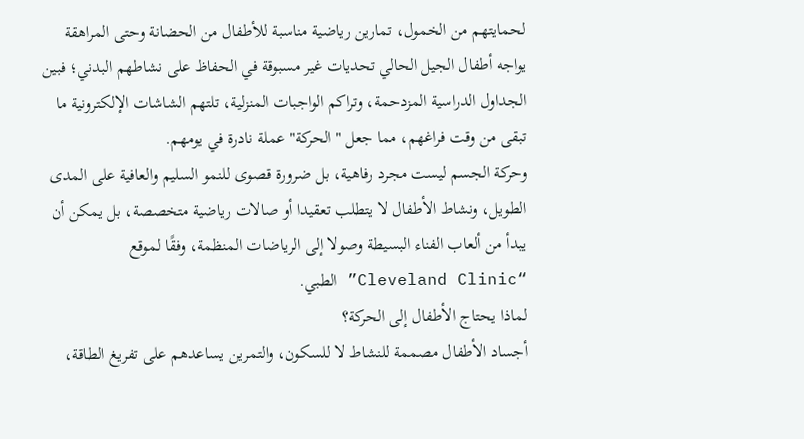لحمايتهم من الخمول، تمارين رياضية مناسبة للأطفال من الحضانة وحتى المراهقة
يواجه أطفال الجيل الحالي تحديات غير مسبوقة في الحفاظ على نشاطهم البدني؛ فبين الجداول الدراسية المزدحمة، وتراكم الواجبات المنزلية، تلتهم الشاشات الإلكترونية ما تبقى من وقت فراغهم، مما جعل "الحركة" عملة نادرة في يومهم.
وحركة الجسم ليست مجرد رفاهية، بل ضرورة قصوى للنمو السليم والعافية على المدى الطويل، ونشاط الأطفال لا يتطلب تعقيدا أو صالات رياضية متخصصة، بل يمكن أن يبدأ من ألعاب الفناء البسيطة وصولا إلى الرياضات المنظمة، وفقًا لموقع “Cleveland Clinic” الطبي.
لماذا يحتاج الأطفال إلى الحركة؟
أجساد الأطفال مصممة للنشاط لا للسكون، والتمرين يساعدهم على تفريغ الطاقة،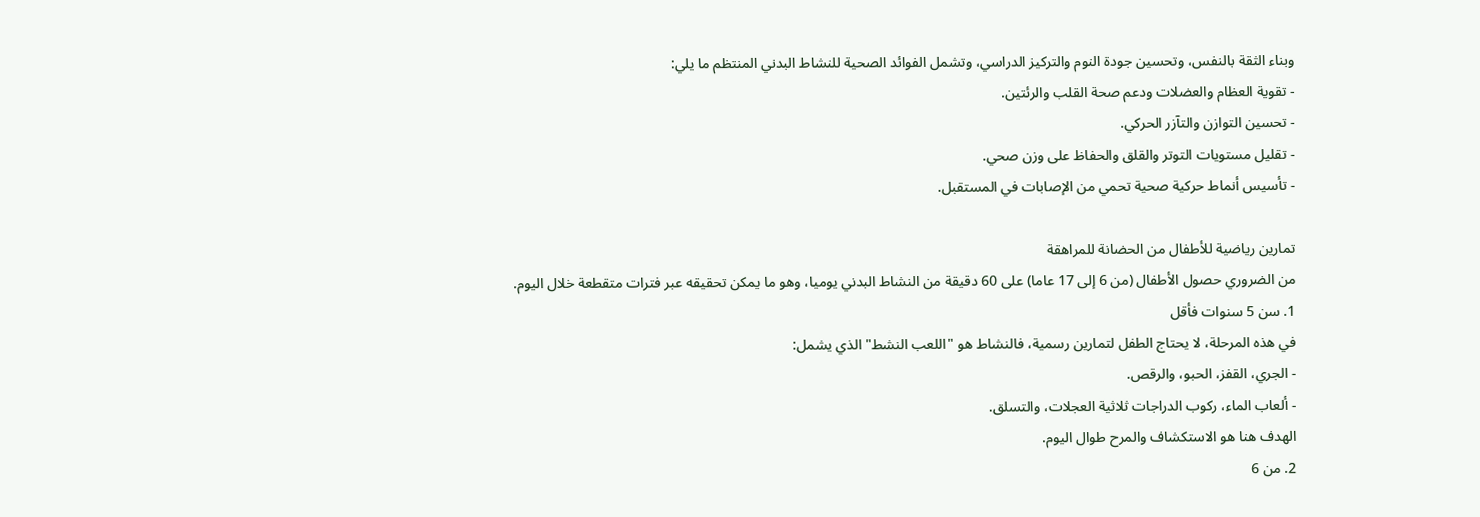وبناء الثقة بالنفس، وتحسين جودة النوم والتركيز الدراسي، وتشمل الفوائد الصحية للنشاط البدني المنتظم ما يلي:
- تقوية العظام والعضلات ودعم صحة القلب والرئتين.
- تحسين التوازن والتآزر الحركي.
- تقليل مستويات التوتر والقلق والحفاظ على وزن صحي.
- تأسيس أنماط حركية صحية تحمي من الإصابات في المستقبل.

تمارين رياضية للأطفال من الحضانة للمراهقة
من الضروري حصول الأطفال (من 6 إلى 17 عاما) على 60 دقيقة من النشاط البدني يوميا، وهو ما يمكن تحقيقه عبر فترات متقطعة خلال اليوم.
1. سن 5 سنوات فأقل
في هذه المرحلة، لا يحتاج الطفل لتمارين رسمية، فالنشاط هو "اللعب النشط" الذي يشمل:
- الجري، القفز، الحبو، والرقص.
- ألعاب الماء، ركوب الدراجات ثلاثية العجلات، والتسلق.
الهدف هنا هو الاستكشاف والمرح طوال اليوم.
2. من 6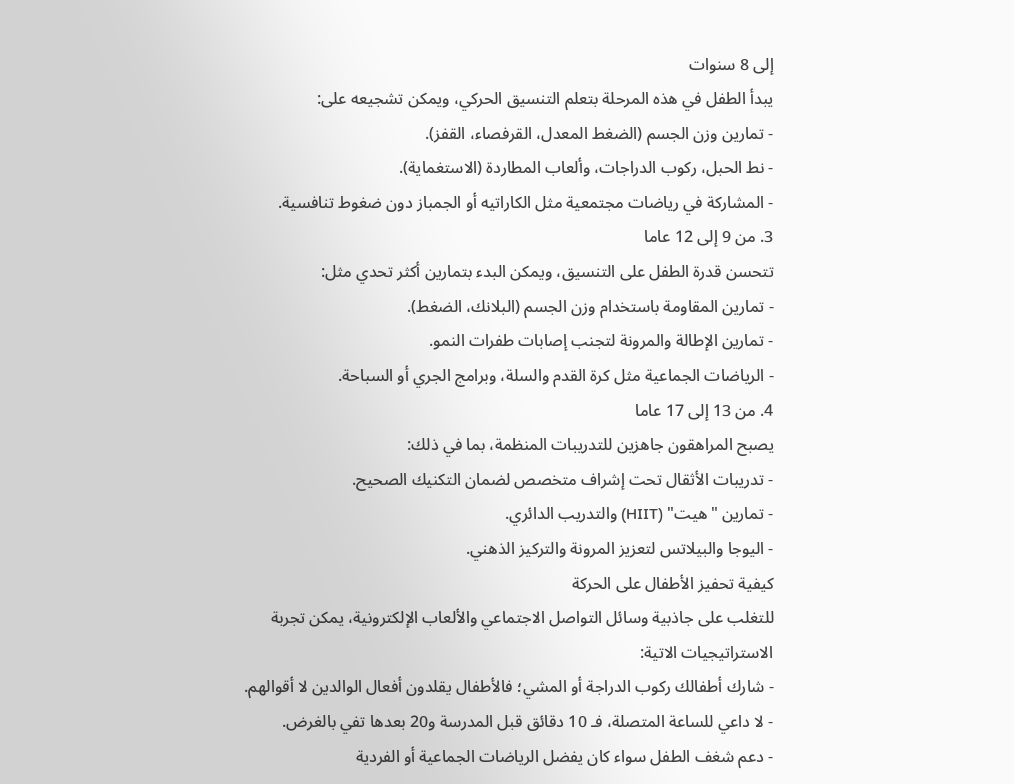إلى 8 سنوات
يبدأ الطفل في هذه المرحلة بتعلم التنسيق الحركي، ويمكن تشجيعه على:
- تمارين وزن الجسم (الضغط المعدل، القرفصاء، القفز).
- نط الحبل، ركوب الدراجات، وألعاب المطاردة (الاستغماية).
- المشاركة في رياضات مجتمعية مثل الكاراتيه أو الجمباز دون ضغوط تنافسية.
3. من 9 إلى 12 عاما
تتحسن قدرة الطفل على التنسيق، ويمكن البدء بتمارين أكثر تحدي مثل:
- تمارين المقاومة باستخدام وزن الجسم (البلانك، الضغط).
- تمارين الإطالة والمرونة لتجنب إصابات طفرات النمو.
- الرياضات الجماعية مثل كرة القدم والسلة، وبرامج الجري أو السباحة.
4. من 13 إلى 17 عاما
يصبح المراهقون جاهزين للتدريبات المنظمة، بما في ذلك:
- تدريبات الأثقال تحت إشراف متخصص لضمان التكنيك الصحيح.
- تمارين "هيت" (HIIT) والتدريب الدائري.
- اليوجا والبيلاتس لتعزيز المرونة والتركيز الذهني.
كيفية تحفيز الأطفال على الحركة
للتغلب على جاذبية وسائل التواصل الاجتماعي والألعاب الإلكترونية، يمكن تجربة الاستراتيجيات الاتية:
- شارك أطفالك ركوب الدراجة أو المشي؛ فالأطفال يقلدون أفعال الوالدين لا أقوالهم.
- لا داعي للساعة المتصلة، فـ 10 دقائق قبل المدرسة و20 بعدها تفي بالغرض.
- دعم شغف الطفل سواء كان يفضل الرياضات الجماعية أو الفردية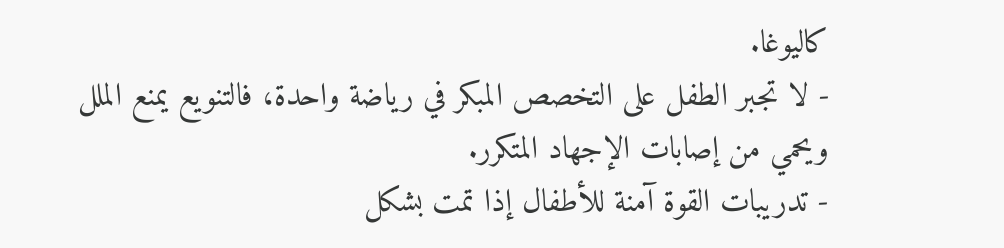كاليوغا.
- لا تجبر الطفل على التخصص المبكر في رياضة واحدة، فالتنويع يمنع الملل ويحمي من إصابات الإجهاد المتكرر.
- تدريبات القوة آمنة للأطفال إذا تمت بشكل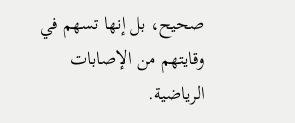صحيح، بل إنها تسهم في وقايتهم من الإصابات الرياضية.